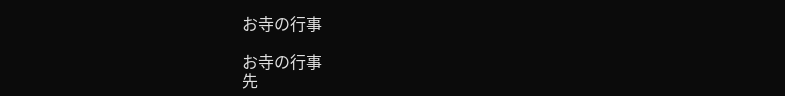お寺の行事

お寺の行事
先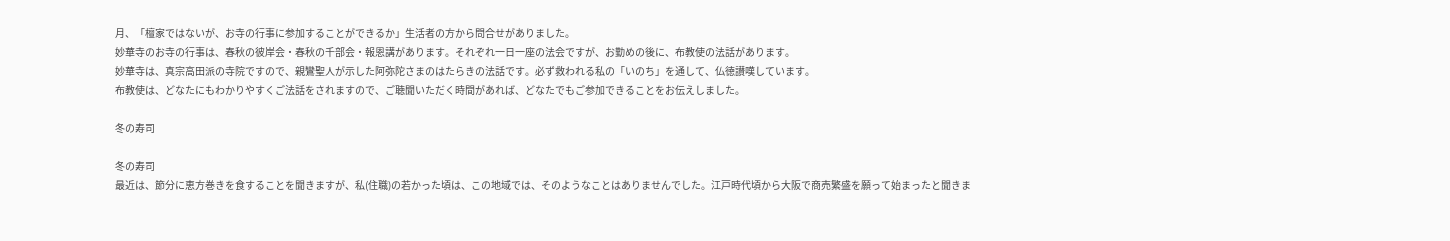月、「檀家ではないが、お寺の行事に参加することができるか」生活者の方から問合せがありました。
妙華寺のお寺の行事は、春秋の彼岸会・春秋の千部会・報恩講があります。それぞれ一日一座の法会ですが、お勤めの後に、布教使の法話があります。
妙華寺は、真宗高田派の寺院ですので、親鸞聖人が示した阿弥陀さまのはたらきの法話です。必ず救われる私の「いのち」を通して、仏徳讃嘆しています。
布教使は、どなたにもわかりやすくご法話をされますので、ご聴聞いただく時間があれば、どなたでもご参加できることをお伝えしました。

冬の寿司

冬の寿司
最近は、節分に恵方巻きを食することを聞きますが、私(住職)の若かった頃は、この地域では、そのようなことはありませんでした。江戸時代頃から大阪で商売繁盛を願って始まったと聞きま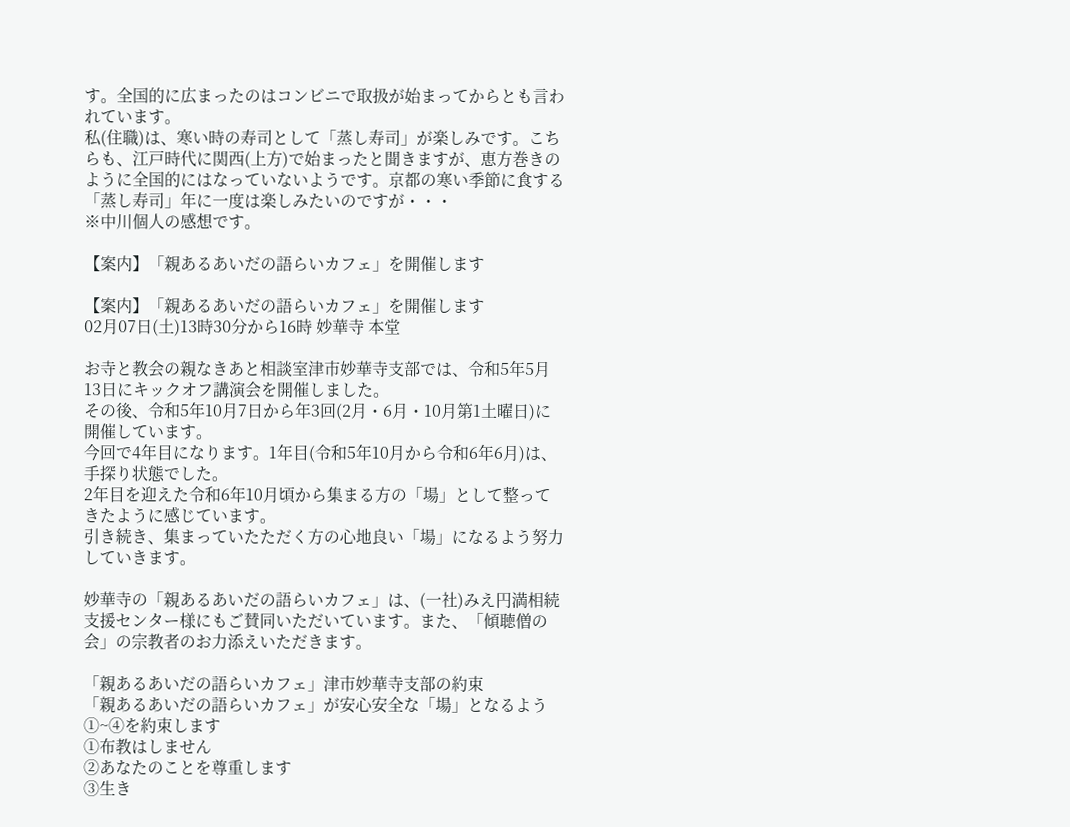す。全国的に広まったのはコンビニで取扱が始まってからとも言われています。
私(住職)は、寒い時の寿司として「蒸し寿司」が楽しみです。こちらも、江戸時代に関西(上方)で始まったと聞きますが、恵方巻きのように全国的にはなっていないようです。京都の寒い季節に食する「蒸し寿司」年に一度は楽しみたいのですが・・・
※中川個人の感想です。

【案内】「親あるあいだの語らいカフェ」を開催します

【案内】「親あるあいだの語らいカフェ」を開催します
02月07日(土)13時30分から16時 妙華寺 本堂

お寺と教会の親なきあと相談室津市妙華寺支部では、令和5年5月13日にキックオフ講演会を開催しました。
その後、令和5年10月7日から年3回(2月・6月・10月第1土曜日)に開催しています。
今回で4年目になります。1年目(令和5年10月から令和6年6月)は、手探り状態でした。
2年目を迎えた令和6年10月頃から集まる方の「場」として整ってきたように感じています。
引き続き、集まっていたただく方の心地良い「場」になるよう努力していきます。

妙華寺の「親あるあいだの語らいカフェ」は、(一社)みえ円満相続支援センター様にもご賛同いただいています。また、「傾聴僧の会」の宗教者のお力添えいただきます。

「親あるあいだの語らいカフェ」津市妙華寺支部の約束
「親あるあいだの語らいカフェ」が安心安全な「場」となるよう①~④を約束します
①布教はしません
②あなたのことを尊重します
③生き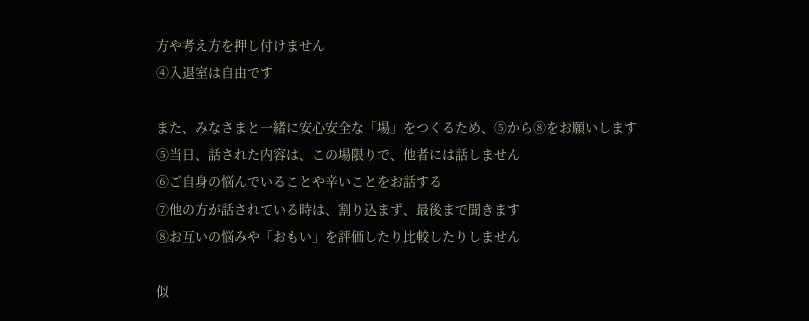方や考え方を押し付けません
④入退室は自由です

また、みなさまと一緒に安心安全な「場」をつくるため、⑤から⑧をお願いします
⑤当日、話された内容は、この場限りで、他者には話しません
⑥ご自身の悩んでいることや辛いことをお話する
⑦他の方が話されている時は、割り込まず、最後まで聞きます
⑧お互いの悩みや「おもい」を評価したり比較したりしません

似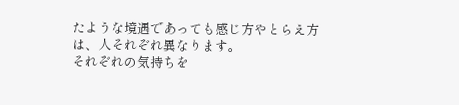たような境遇であっても感じ方やとらえ方は、人それぞれ異なります。
それぞれの気持ちを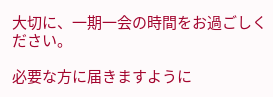大切に、一期一会の時間をお過ごしください。

必要な方に届きますように